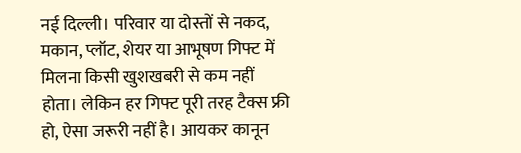नई दिल्ली। परिवार या दोस्तों से नकद, मकान, प्लॉट, शेयर या आभूषण गिफ्ट में मिलना किसी खुशखबरी से कम नहीं होता। लेकिन हर गिफ्ट पूरी तरह टैक्स फ्री हो, ऐसा जरूरी नहीं है। आयकर कानून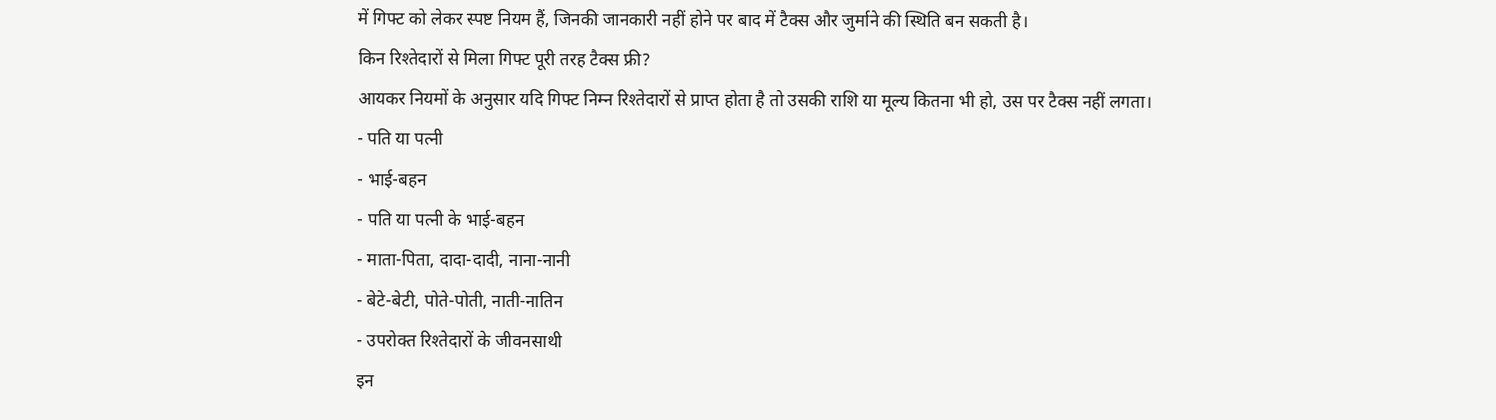में गिफ्ट को लेकर स्पष्ट नियम हैं, जिनकी जानकारी नहीं होने पर बाद में टैक्स और जुर्माने की स्थिति बन सकती है।
किन रिश्तेदारों से मिला गिफ्ट पूरी तरह टैक्स फ्री?
आयकर नियमों के अनुसार यदि गिफ्ट निम्न रिश्तेदारों से प्राप्त होता है तो उसकी राशि या मूल्य कितना भी हो, उस पर टैक्स नहीं लगता।
- पति या पत्नी
- भाई-बहन
- पति या पत्नी के भाई-बहन
- माता-पिता, दादा-दादी, नाना-नानी
- बेटे-बेटी, पोते-पोती, नाती-नातिन
- उपरोक्त रिश्तेदारों के जीवनसाथी
इन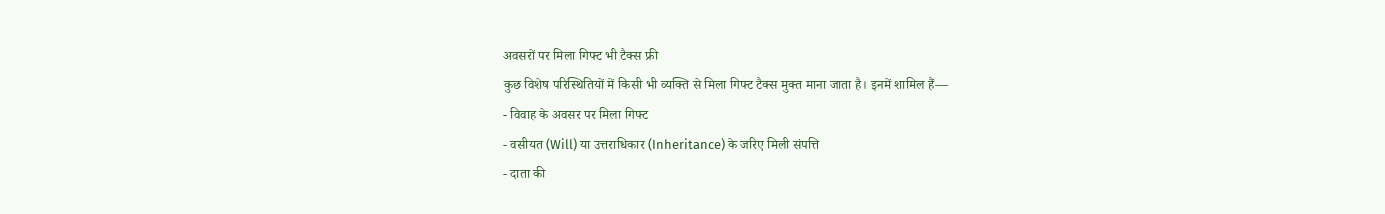अवसरों पर मिला गिफ्ट भी टैक्स फ्री
कुछ विशेष परिस्थितियों में किसी भी व्यक्ति से मिला गिफ्ट टैक्स मुक्त माना जाता है। इनमें शामिल हैं—
- विवाह के अवसर पर मिला गिफ्ट
- वसीयत (Will) या उत्तराधिकार (Inheritance) के जरिए मिली संपत्ति
- दाता की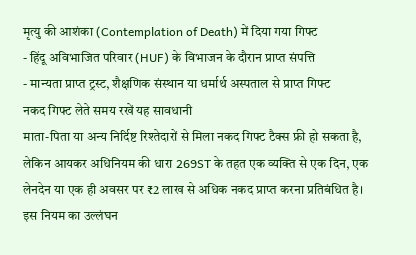मृत्यु की आशंका (Contemplation of Death) में दिया गया गिफ्ट
- हिंदू अविभाजित परिवार (HUF) के विभाजन के दौरान प्राप्त संपत्ति
- मान्यता प्राप्त ट्रस्ट, शैक्षणिक संस्थान या धर्मार्थ अस्पताल से प्राप्त गिफ्ट
नकद गिफ्ट लेते समय रखें यह सावधानी
माता-पिता या अन्य निर्दिष्ट रिश्तेदारों से मिला नकद गिफ्ट टैक्स फ्री हो सकता है, लेकिन आयकर अधिनियम की धारा 269ST के तहत एक व्यक्ति से एक दिन, एक लेनदेन या एक ही अवसर पर ₹2 लाख से अधिक नकद प्राप्त करना प्रतिबंधित है।
इस नियम का उल्लंघन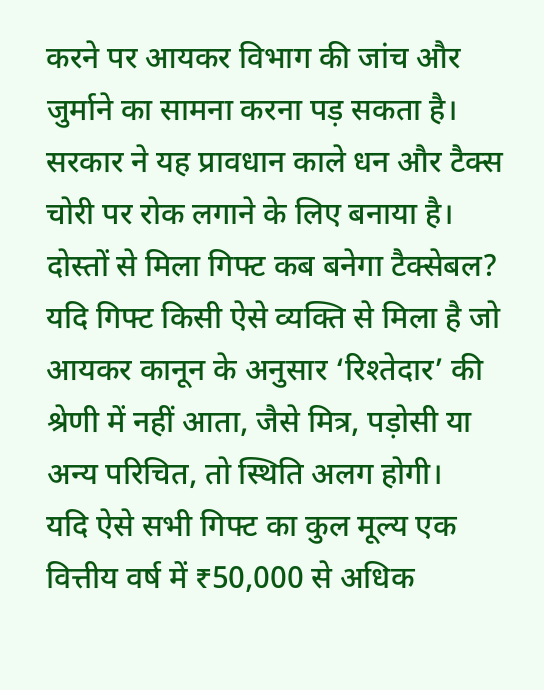करने पर आयकर विभाग की जांच और जुर्माने का सामना करना पड़ सकता है। सरकार ने यह प्रावधान काले धन और टैक्स चोरी पर रोक लगाने के लिए बनाया है।
दोस्तों से मिला गिफ्ट कब बनेगा टैक्सेबल?
यदि गिफ्ट किसी ऐसे व्यक्ति से मिला है जो आयकर कानून के अनुसार ‘रिश्तेदार’ की श्रेणी में नहीं आता, जैसे मित्र, पड़ोसी या अन्य परिचित, तो स्थिति अलग होगी।
यदि ऐसे सभी गिफ्ट का कुल मूल्य एक वित्तीय वर्ष में ₹50,000 से अधिक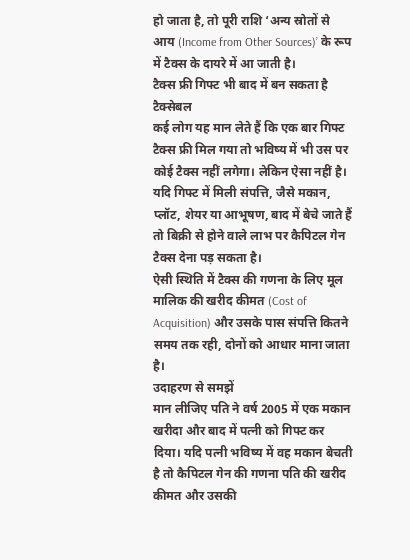हो जाता है, तो पूरी राशि ‘अन्य स्रोतों से आय (Income from Other Sources)’ के रूप में टैक्स के दायरे में आ जाती है।
टैक्स फ्री गिफ्ट भी बाद में बन सकता है टैक्सेबल
कई लोग यह मान लेते हैं कि एक बार गिफ्ट टैक्स फ्री मिल गया तो भविष्य में भी उस पर कोई टैक्स नहीं लगेगा। लेकिन ऐसा नहीं है।
यदि गिफ्ट में मिली संपत्ति, जैसे मकान, प्लॉट, शेयर या आभूषण, बाद में बेचे जाते हैं तो बिक्री से होने वाले लाभ पर कैपिटल गेन टैक्स देना पड़ सकता है।
ऐसी स्थिति में टैक्स की गणना के लिए मूल मालिक की खरीद कीमत (Cost of Acquisition) और उसके पास संपत्ति कितने समय तक रही, दोनों को आधार माना जाता है।
उदाहरण से समझें
मान लीजिए पति ने वर्ष 2005 में एक मकान खरीदा और बाद में पत्नी को गिफ्ट कर दिया। यदि पत्नी भविष्य में वह मकान बेचती है तो कैपिटल गेन की गणना पति की खरीद कीमत और उसकी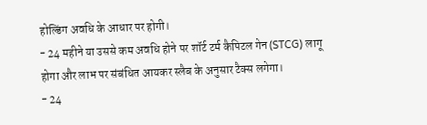होल्डिंग अवधि के आधार पर होगी।
- 24 महीने या उससे कम अवधि होने पर शॉर्ट टर्म कैपिटल गेन (STCG) लागू होगा और लाभ पर संबंधित आयकर स्लैब के अनुसार टैक्स लगेगा।
- 24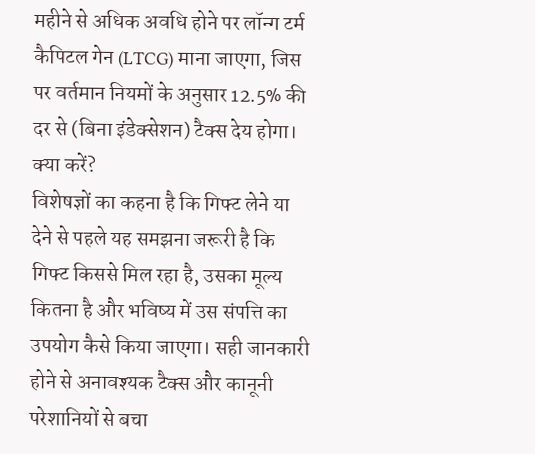महीने से अधिक अवधि होने पर लॉन्ग टर्म कैपिटल गेन (LTCG) माना जाएगा, जिस पर वर्तमान नियमों के अनुसार 12.5% की दर से (बिना इंडेक्सेशन) टैक्स देय होगा।
क्या करें?
विशेषज्ञों का कहना है कि गिफ्ट लेने या देने से पहले यह समझना जरूरी है कि गिफ्ट किससे मिल रहा है, उसका मूल्य कितना है और भविष्य में उस संपत्ति का उपयोग कैसे किया जाएगा। सही जानकारी होने से अनावश्यक टैक्स और कानूनी परेशानियों से बचा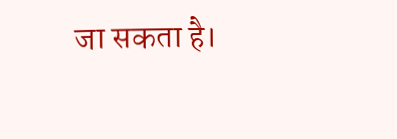जा सकता है।